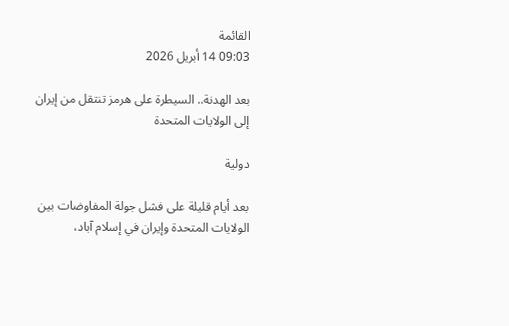القائمة
09:03 14 أبريل 2026

بعد الهدنة.. السيطرة على هرمز تنتقل من إيران إلى الولايات المتحدة

دولية

بعد أيام قليلة على فشل جولة المفاوضات بين الولايات المتحدة وإيران في إسلام آباد،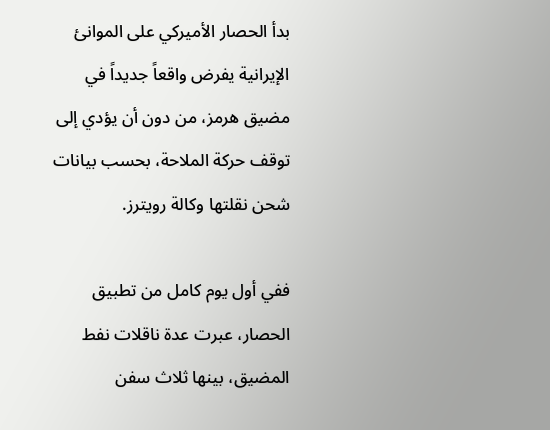بدأ الحصار الأميركي على الموانئ الإيرانية يفرض واقعاً جديداً في مضيق هرمز، من دون أن يؤدي إلى توقف حركة الملاحة، بحسب بيانات شحن نقلتها وكالة رويترز.

ففي أول يوم كامل من تطبيق الحصار، عبرت عدة ناقلات نفط المضيق، بينها ثلاث سفن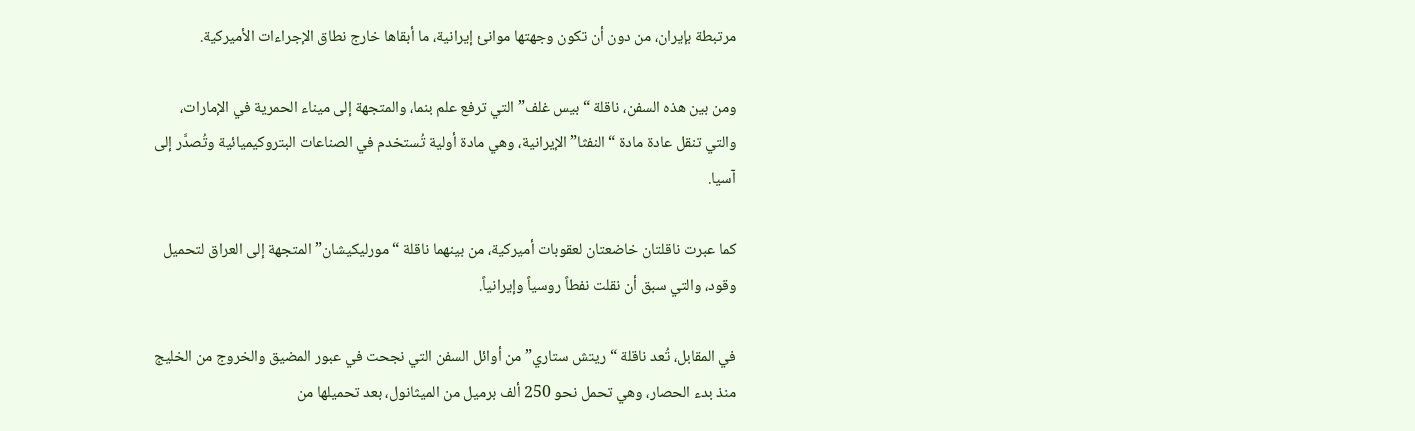مرتبطة بإيران، من دون أن تكون وجهتها موانئ إيرانية، ما أبقاها خارج نطاق الإجراءات الأميركية.

ومن بين هذه السفن، ناقلة “بيس غلف” التي ترفع علم بنما، والمتجهة إلى ميناء الحمرية في الإمارات، والتي تنقل عادة مادة “النفثا” الإيرانية، وهي مادة أولية تُستخدم في الصناعات البتروكيميائية وتُصدَّر إلى آسيا.

كما عبرت ناقلتان خاضعتان لعقوبات أميركية، من بينهما ناقلة “مورليكيشان” المتجهة إلى العراق لتحميل وقود، والتي سبق أن نقلت نفطاً روسياً وإيرانياً.

في المقابل، تُعد ناقلة “ريتش ستاري” من أوائل السفن التي نجحت في عبور المضيق والخروج من الخليج منذ بدء الحصار، وهي تحمل نحو 250 ألف برميل من الميثانول، بعد تحميلها من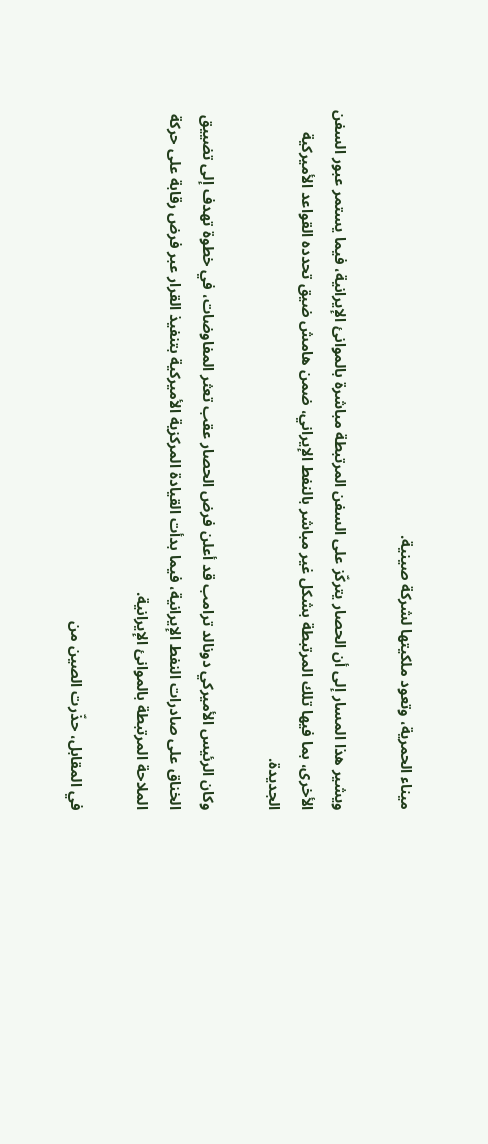ميناء الحمرية، وتعود ملكيتها لشركة صينية.

ويشير هذا المسار إلى أن الحصار يتركّز على السفن المرتبطة مباشرة بالموانئ الإيرانية، فيما يستمر عبور السفن الأخرى، بما فيها تلك المرتبطة بشكل غير مباشر بالنفط الإيراني، ضمن هامش ضيق تحدده القواعد الأميركية الجديدة.

وكان الرئيس الأميركي دونالد ترامب قد أعلن فرض الحصار عقب تعثر المفاوضات، في خطوة تهدف إلى تضييق الخناق على صادرات النفط الإيرانية، فيما بدأت القيادة المركزية الأميركية بتنفيذ القرار عبر فرض رقابة على حركة الملاحة المرتبطة بالموانئ الإيرانية.

في المقابل، حذّرت الصين من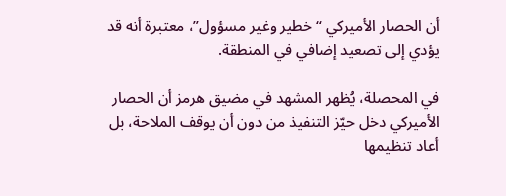أن الحصار الأميركي “خطير وغير مسؤول”، معتبرة أنه قد يؤدي إلى تصعيد إضافي في المنطقة.

في المحصلة، يُظهر المشهد في مضيق هرمز أن الحصار الأميركي دخل حيّز التنفيذ من دون أن يوقف الملاحة، بل أعاد تنظيمها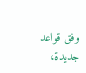وفق قواعد جديدة،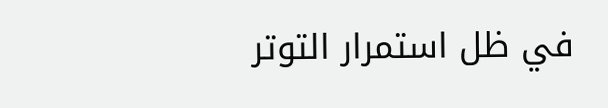في ظل استمرار التوتر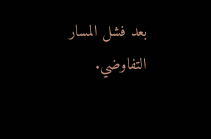بعد فشل المسار التفاوضي.